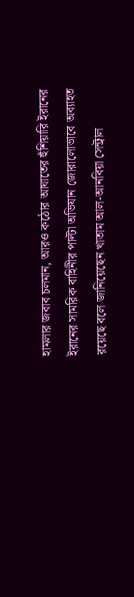হামলার জবাব চলমান, আরও কঠোর আঘাতের হুঁশিয়ারি ইরানের
ইরানের সামরিক বাহিনীর পাল্টা অভিযান জোরালোভাবে অব্যাহত রয়েছে বলে জানিয়েছেন খাতাম আল-আনবিয়া সেন্ট্রাল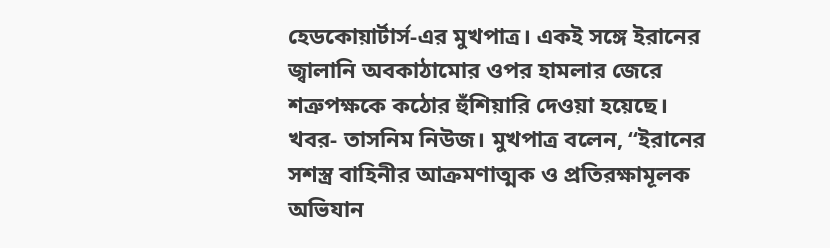হেডকোয়ার্টার্স-এর মুখপাত্র। একই সঙ্গে ইরানের জ্বালানি অবকাঠামোর ওপর হামলার জেরে শত্রুপক্ষকে কঠোর হুঁশিয়ারি দেওয়া হয়েছে। খবর- তাসনিম নিউজ। মুখপাত্র বলেন, “ইরানের সশস্ত্র বাহিনীর আক্রমণাত্মক ও প্রতিরক্ষামূলক অভিযান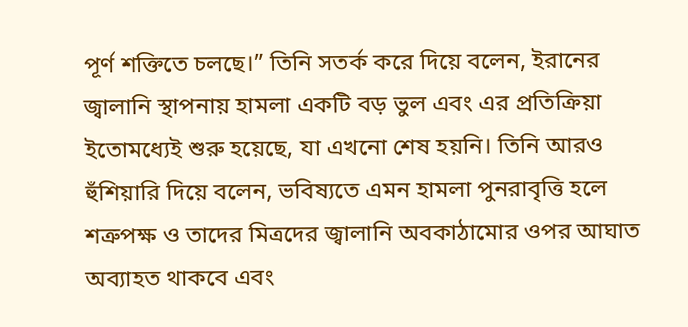পূর্ণ শক্তিতে চলছে।” তিনি সতর্ক করে দিয়ে বলেন, ইরানের জ্বালানি স্থাপনায় হামলা একটি বড় ভুল এবং এর প্রতিক্রিয়া ইতোমধ্যেই শুরু হয়েছে, যা এখনো শেষ হয়নি। তিনি আরও হুঁশিয়ারি দিয়ে বলেন, ভবিষ্যতে এমন হামলা পুনরাবৃত্তি হলে শত্রুপক্ষ ও তাদের মিত্রদের জ্বালানি অবকাঠামোর ওপর আঘাত অব্যাহত থাকবে এবং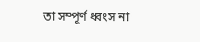তা সম্পূর্ণ ধ্বংস না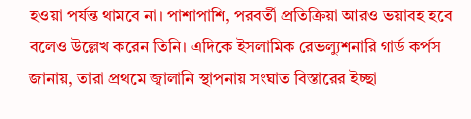হওয়া পর্যন্ত থামবে না। পাশাপাশি, পরবর্তী প্রতিক্রিয়া আরও ভয়াবহ হবে বলেও উল্লেখ করেন তিনি। এদিকে ইসলামিক রেভল্যুশনারি গার্ড কর্পস জানায়, তারা প্রথমে জ্বালানি স্থাপনায় সংঘাত বিস্তারের ইচ্ছা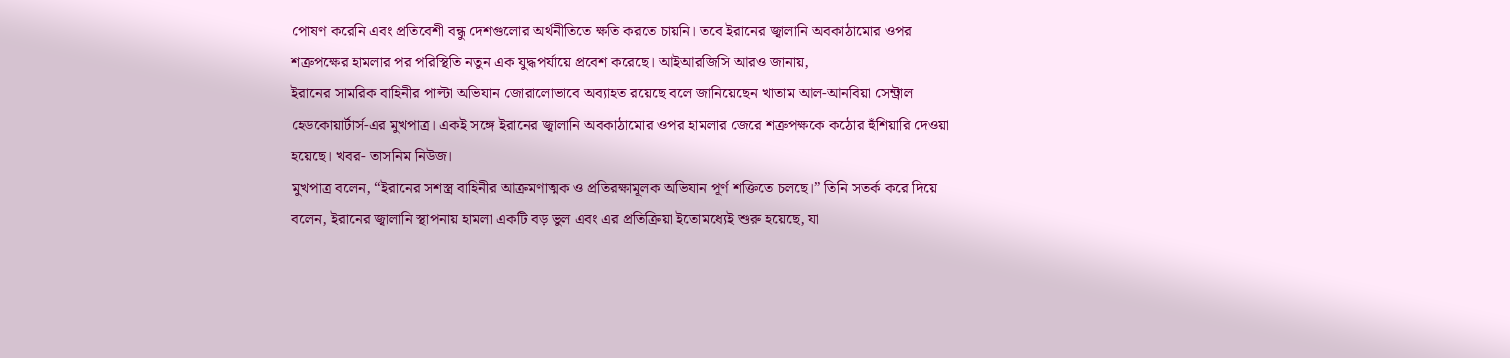পোষণ করেনি এবং প্রতিবেশী বন্ধু দেশগুলোর অর্থনীতিতে ক্ষতি করতে চায়নি। তবে ইরানের জ্বালানি অবকাঠামোর ওপর শত্রুপক্ষের হামলার পর পরিস্থিতি নতুন এক যুদ্ধপর্যায়ে প্রবেশ করেছে। আইআরজিসি আরও জানায়,
ইরানের সামরিক বাহিনীর পাল্টা অভিযান জোরালোভাবে অব্যাহত রয়েছে বলে জানিয়েছেন খাতাম আল-আনবিয়া সেন্ট্রাল হেডকোয়ার্টার্স-এর মুখপাত্র। একই সঙ্গে ইরানের জ্বালানি অবকাঠামোর ওপর হামলার জেরে শত্রুপক্ষকে কঠোর হুঁশিয়ারি দেওয়া হয়েছে। খবর- তাসনিম নিউজ।
মুখপাত্র বলেন, “ইরানের সশস্ত্র বাহিনীর আক্রমণাত্মক ও প্রতিরক্ষামূলক অভিযান পূর্ণ শক্তিতে চলছে।” তিনি সতর্ক করে দিয়ে বলেন, ইরানের জ্বালানি স্থাপনায় হামলা একটি বড় ভুল এবং এর প্রতিক্রিয়া ইতোমধ্যেই শুরু হয়েছে, যা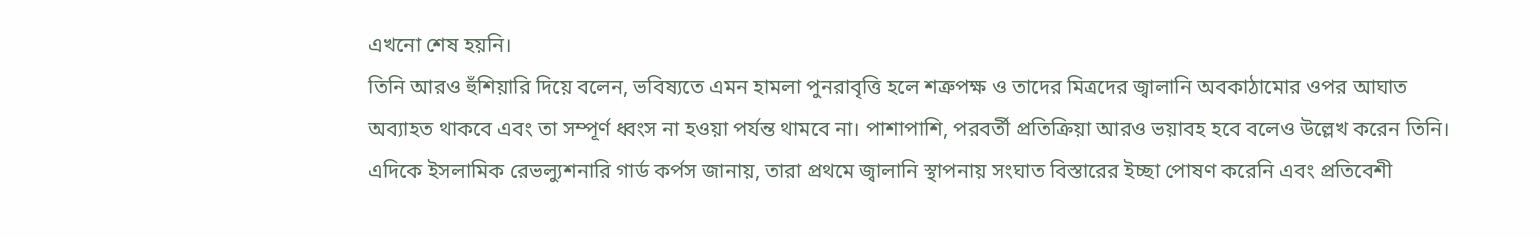এখনো শেষ হয়নি।
তিনি আরও হুঁশিয়ারি দিয়ে বলেন, ভবিষ্যতে এমন হামলা পুনরাবৃত্তি হলে শত্রুপক্ষ ও তাদের মিত্রদের জ্বালানি অবকাঠামোর ওপর আঘাত অব্যাহত থাকবে এবং তা সম্পূর্ণ ধ্বংস না হওয়া পর্যন্ত থামবে না। পাশাপাশি, পরবর্তী প্রতিক্রিয়া আরও ভয়াবহ হবে বলেও উল্লেখ করেন তিনি।
এদিকে ইসলামিক রেভল্যুশনারি গার্ড কর্পস জানায়, তারা প্রথমে জ্বালানি স্থাপনায় সংঘাত বিস্তারের ইচ্ছা পোষণ করেনি এবং প্রতিবেশী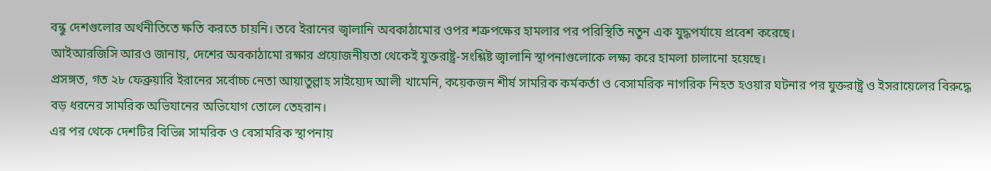বন্ধু দেশগুলোর অর্থনীতিতে ক্ষতি করতে চায়নি। তবে ইরানের জ্বালানি অবকাঠামোর ওপর শত্রুপক্ষের হামলার পর পরিস্থিতি নতুন এক যুদ্ধপর্যায়ে প্রবেশ করেছে।
আইআরজিসি আরও জানায়, দেশের অবকাঠামো রক্ষার প্রয়োজনীয়তা থেকেই যুক্তরাষ্ট্র-সংশ্লিষ্ট জ্বালানি স্থাপনাগুলোকে লক্ষ্য করে হামলা চালানো হয়েছে।
প্রসঙ্গত, গত ২৮ ফেব্রুয়ারি ইরানের সর্বোচ্চ নেতা আয়াতুল্লাহ সাইয়্যেদ আলী খামেনি, কয়েকজন শীর্ষ সামরিক কর্মকর্তা ও বেসামরিক নাগরিক নিহত হওয়ার ঘটনার পর যুক্তরাষ্ট্র ও ইসরায়েলের বিরুদ্ধে বড় ধরনের সামরিক অভিযানের অভিযোগ তোলে তেহরান।
এর পর থেকে দেশটির বিভিন্ন সামরিক ও বেসামরিক স্থাপনায়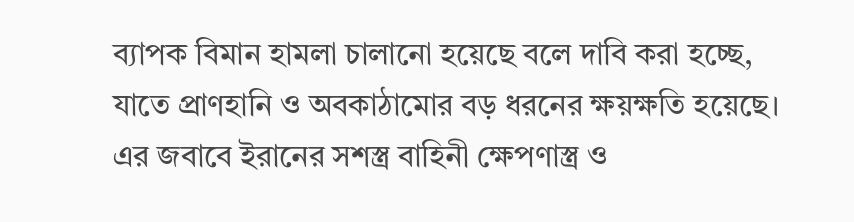ব্যাপক বিমান হামলা চালানো হয়েছে বলে দাবি করা হচ্ছে, যাতে প্রাণহানি ও অবকাঠামোর বড় ধরনের ক্ষয়ক্ষতি হয়েছে।
এর জবাবে ইরানের সশস্ত্র বাহিনী ক্ষেপণাস্ত্র ও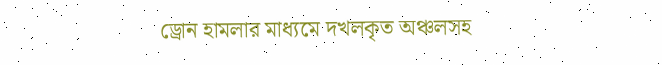ড্রোন হামলার মাধ্যমে দখলকৃত অঞ্চলসহ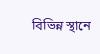বিভিন্ন স্থানে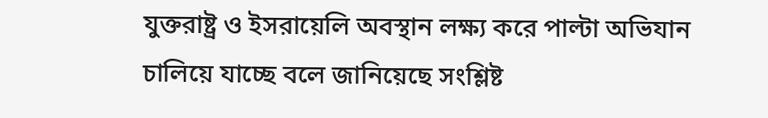যুক্তরাষ্ট্র ও ইসরায়েলি অবস্থান লক্ষ্য করে পাল্টা অভিযান চালিয়ে যাচ্ছে বলে জানিয়েছে সংশ্লিষ্ট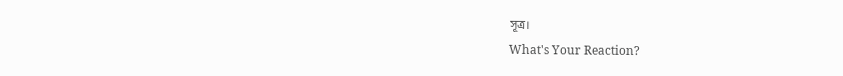সূত্র।
What's Your Reaction?